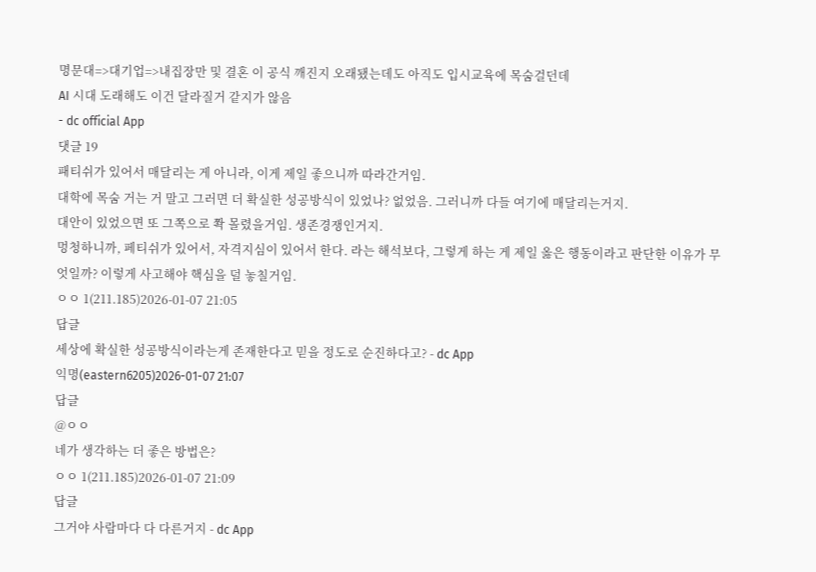명문대=>대기업=>내집장만 및 결혼 이 공식 깨진지 오래됐는데도 아직도 입시교육에 목숨걸던데
AI 시대 도래해도 이건 달라질거 같지가 않음
- dc official App
댓글 19
패티쉬가 있어서 매달리는 게 아니라, 이게 제일 좋으니까 따라간거임.
대학에 목숨 거는 거 말고 그러면 더 확실한 성공방식이 있었나? 없었음. 그러니까 다들 여기에 매달리는거지.
대안이 있었으면 또 그쪽으로 쫙 몰렸을거임. 생존경쟁인거지.
멍청하니까, 페티쉬가 있어서, 자격지심이 있어서 한다. 라는 해석보다, 그렇게 하는 게 제일 옳은 행동이라고 판단한 이유가 무엇일까? 이렇게 사고해야 핵심을 덜 놓칠거임.
ㅇㅇ 1(211.185)2026-01-07 21:05
답글
세상에 확실한 성공방식이라는게 존재한다고 믿을 정도로 순진하다고? - dc App
익명(eastern6205)2026-01-07 21:07
답글
@ㅇㅇ
네가 생각하는 더 좋은 방법은?
ㅇㅇ 1(211.185)2026-01-07 21:09
답글
그거야 사람마다 다 다른거지 - dc App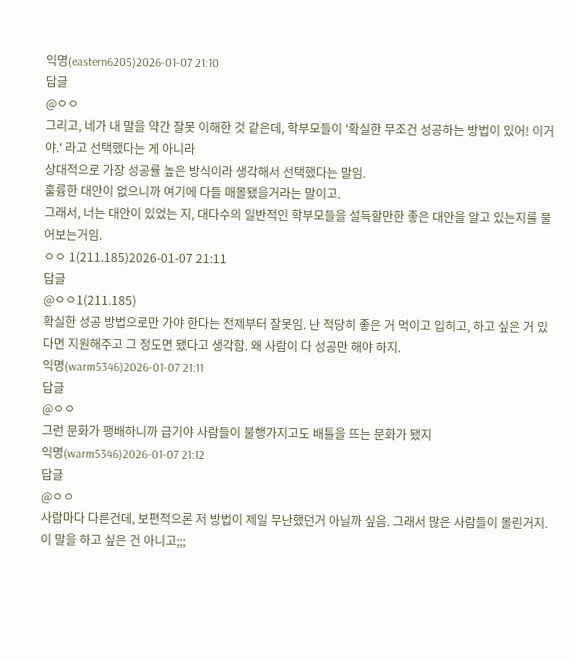익명(eastern6205)2026-01-07 21:10
답글
@ㅇㅇ
그리고, 네가 내 말을 약간 잘못 이해한 것 같은데, 학부모들이 '확실한 무조건 성공하는 방법이 있어! 이거야.' 라고 선택했다는 게 아니라
상대적으로 가장 성공률 높은 방식이라 생각해서 선택했다는 말임.
훌륭한 대안이 없으니까 여기에 다들 매몰됐을거라는 말이고.
그래서, 너는 대안이 있었는 지, 대다수의 일반적인 학부모들을 설득할만한 좋은 대안을 알고 있는지를 물어보는거임.
ㅇㅇ 1(211.185)2026-01-07 21:11
답글
@ㅇㅇ1(211.185)
확실한 성공 방법으로만 가야 한다는 전제부터 잘못임. 난 적당히 좋은 거 먹이고 입히고, 하고 싶은 거 있다면 지원해주고 그 정도면 됐다고 생각함. 왜 사람이 다 성공만 해야 하지.
익명(warm5346)2026-01-07 21:11
답글
@ㅇㅇ
그런 문화가 팽배하니까 급기야 사람들이 불행가지고도 배틀을 뜨는 문화가 됐지
익명(warm5346)2026-01-07 21:12
답글
@ㅇㅇ
사람마다 다른건데, 보편적으론 저 방법이 제일 무난했던거 아닐까 싶음. 그래서 많은 사람들이 몰린거지.
이 말을 하고 싶은 건 아니고;;;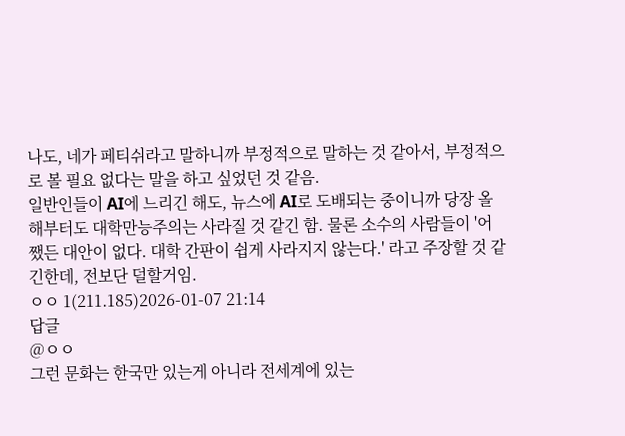나도, 네가 페티쉬라고 말하니까 부정적으로 말하는 것 같아서, 부정적으로 볼 필요 없다는 말을 하고 싶었던 것 같음.
일반인들이 AI에 느리긴 해도, 뉴스에 AI로 도배되는 중이니까 당장 올해부터도 대학만능주의는 사라질 것 같긴 함. 물론 소수의 사람들이 '어쨌든 대안이 없다. 대학 간판이 쉽게 사라지지 않는다.' 라고 주장할 것 같긴한데, 전보단 덜할거임.
ㅇㅇ 1(211.185)2026-01-07 21:14
답글
@ㅇㅇ
그런 문화는 한국만 있는게 아니라 전세계에 있는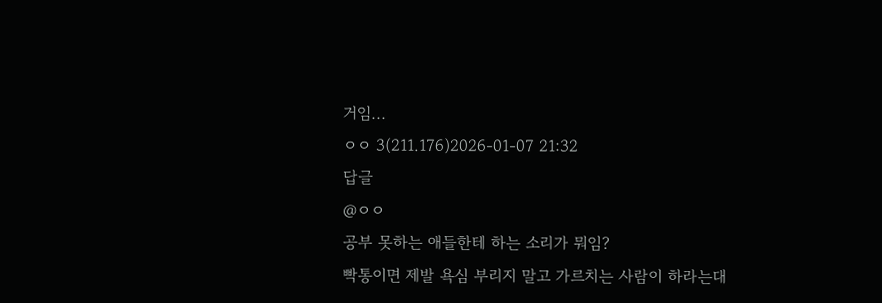거임...
ㅇㅇ 3(211.176)2026-01-07 21:32
답글
@ㅇㅇ
공부 못하는 애들한테 하는 소리가 뭐임?
빡통이면 제발 욕심 부리지 말고 가르치는 사람이 하라는대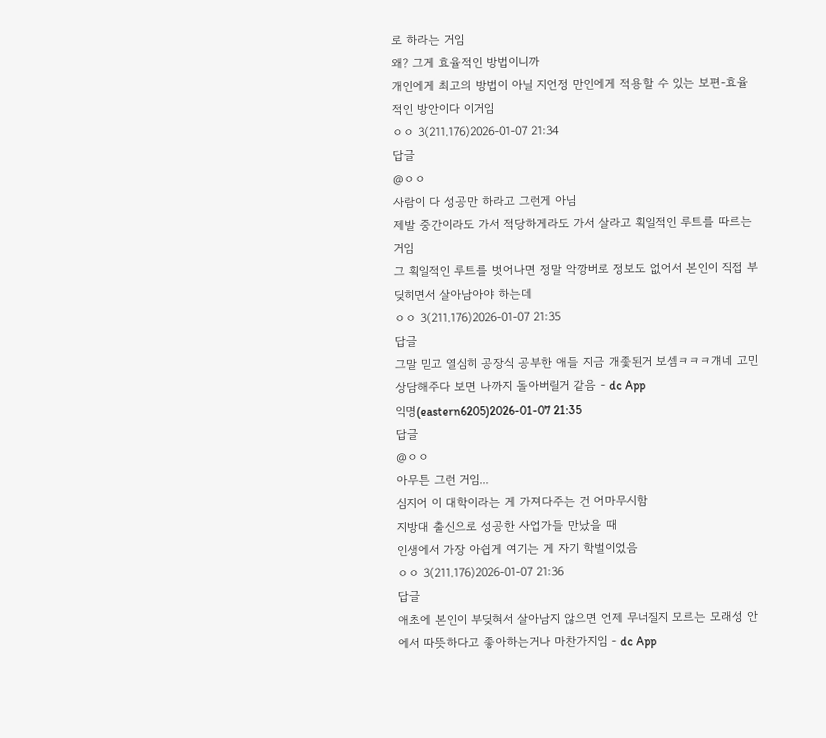로 하라는 거임
왜? 그게 효율적인 방법이니까
개인에게 최고의 방법이 아닐 지언정 만인에게 적용할 수 있는 보편-효율적인 방안이다 이거임
ㅇㅇ 3(211.176)2026-01-07 21:34
답글
@ㅇㅇ
사람이 다 성공만 하라고 그런게 아님
제발 중간이라도 가서 적당하게라도 가서 살라고 획일적인 루트를 따르는 거임
그 획일적인 루트를 벗어나면 정말 악깡버로 정보도 없어서 본인이 직접 부딪히면서 살아남아야 하는데
ㅇㅇ 3(211.176)2026-01-07 21:35
답글
그말 믿고 열심히 공장식 공부한 애들 지금 개좇된거 보셈ㅋㅋㅋ걔네 고민상담해주다 보면 나까지 돌아버릴거 같음 - dc App
익명(eastern6205)2026-01-07 21:35
답글
@ㅇㅇ
아무튼 그런 거임...
심지어 이 대학이라는 게 가져다주는 건 어마무시함
지방대 출신으로 성공한 사업가들 만났을 때
인생에서 가장 아쉽게 여기는 게 자기 학벌이었음
ㅇㅇ 3(211.176)2026-01-07 21:36
답글
애초에 본인이 부딪혀서 살아남지 않으면 언제 무너질지 모르는 모래성 안에서 따뜻하다고 좋아하는거나 마찬가지임 - dc App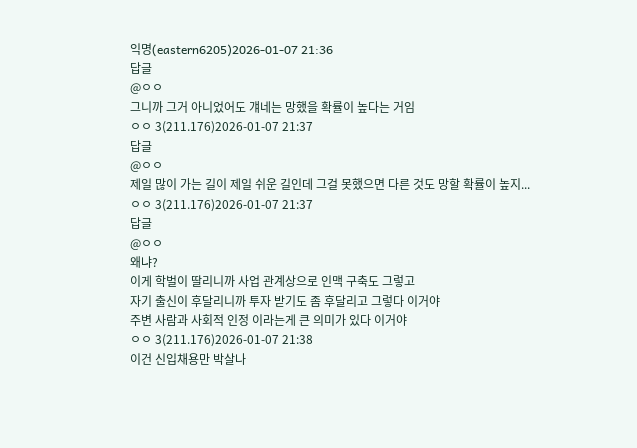익명(eastern6205)2026-01-07 21:36
답글
@ㅇㅇ
그니까 그거 아니었어도 걔네는 망했을 확률이 높다는 거임
ㅇㅇ 3(211.176)2026-01-07 21:37
답글
@ㅇㅇ
제일 많이 가는 길이 제일 쉬운 길인데 그걸 못했으면 다른 것도 망할 확률이 높지...
ㅇㅇ 3(211.176)2026-01-07 21:37
답글
@ㅇㅇ
왜냐?
이게 학벌이 딸리니까 사업 관계상으로 인맥 구축도 그렇고
자기 출신이 후달리니까 투자 받기도 좀 후달리고 그렇다 이거야
주변 사람과 사회적 인정 이라는게 큰 의미가 있다 이거야
ㅇㅇ 3(211.176)2026-01-07 21:38
이건 신입채용만 박살나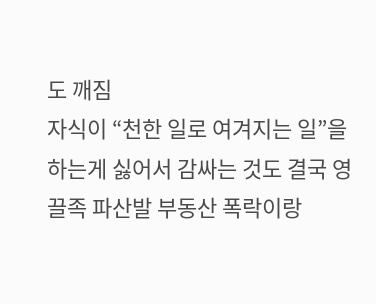도 깨짐
자식이 “천한 일로 여겨지는 일”을 하는게 싫어서 감싸는 것도 결국 영끌족 파산발 부동산 폭락이랑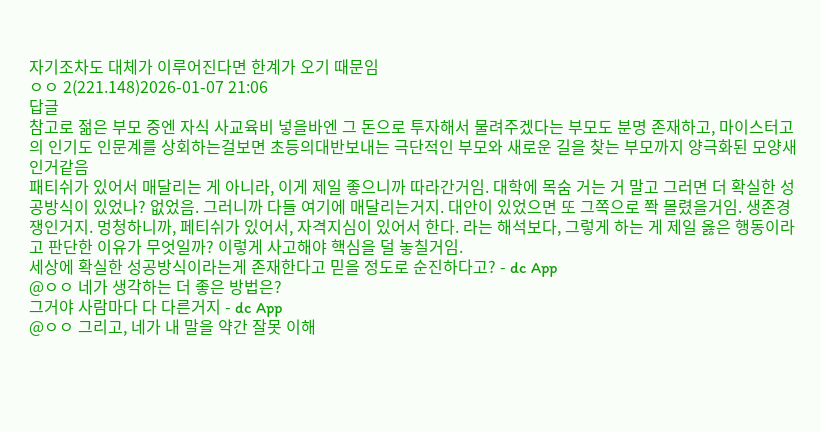자기조차도 대체가 이루어진다면 한계가 오기 때문임
ㅇㅇ 2(221.148)2026-01-07 21:06
답글
참고로 젊은 부모 중엔 자식 사교육비 넣을바엔 그 돈으로 투자해서 물려주겠다는 부모도 분명 존재하고, 마이스터고의 인기도 인문계를 상회하는걸보면 초등의대반보내는 극단적인 부모와 새로운 길을 찾는 부모까지 양극화된 모양새인거같음
패티쉬가 있어서 매달리는 게 아니라, 이게 제일 좋으니까 따라간거임. 대학에 목숨 거는 거 말고 그러면 더 확실한 성공방식이 있었나? 없었음. 그러니까 다들 여기에 매달리는거지. 대안이 있었으면 또 그쪽으로 쫙 몰렸을거임. 생존경쟁인거지. 멍청하니까, 페티쉬가 있어서, 자격지심이 있어서 한다. 라는 해석보다, 그렇게 하는 게 제일 옳은 행동이라고 판단한 이유가 무엇일까? 이렇게 사고해야 핵심을 덜 놓칠거임.
세상에 확실한 성공방식이라는게 존재한다고 믿을 정도로 순진하다고? - dc App
@ㅇㅇ 네가 생각하는 더 좋은 방법은?
그거야 사람마다 다 다른거지 - dc App
@ㅇㅇ 그리고, 네가 내 말을 약간 잘못 이해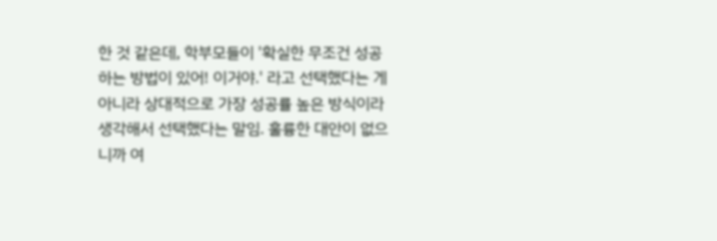한 것 같은데, 학부모들이 '확실한 무조건 성공하는 방법이 있어! 이거야.' 라고 선택했다는 게 아니라 상대적으로 가장 성공률 높은 방식이라 생각해서 선택했다는 말임. 훌륭한 대안이 없으니까 여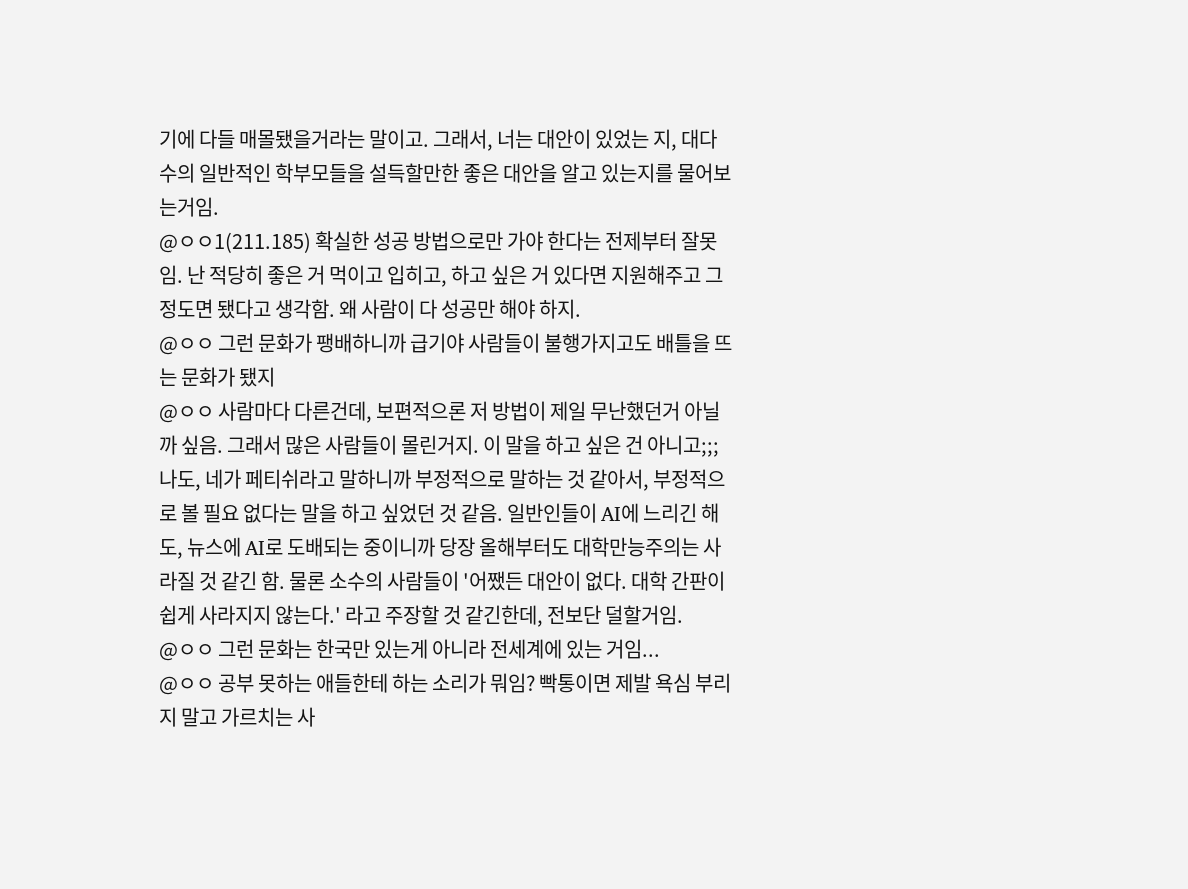기에 다들 매몰됐을거라는 말이고. 그래서, 너는 대안이 있었는 지, 대다수의 일반적인 학부모들을 설득할만한 좋은 대안을 알고 있는지를 물어보는거임.
@ㅇㅇ1(211.185) 확실한 성공 방법으로만 가야 한다는 전제부터 잘못임. 난 적당히 좋은 거 먹이고 입히고, 하고 싶은 거 있다면 지원해주고 그 정도면 됐다고 생각함. 왜 사람이 다 성공만 해야 하지.
@ㅇㅇ 그런 문화가 팽배하니까 급기야 사람들이 불행가지고도 배틀을 뜨는 문화가 됐지
@ㅇㅇ 사람마다 다른건데, 보편적으론 저 방법이 제일 무난했던거 아닐까 싶음. 그래서 많은 사람들이 몰린거지. 이 말을 하고 싶은 건 아니고;;; 나도, 네가 페티쉬라고 말하니까 부정적으로 말하는 것 같아서, 부정적으로 볼 필요 없다는 말을 하고 싶었던 것 같음. 일반인들이 AI에 느리긴 해도, 뉴스에 AI로 도배되는 중이니까 당장 올해부터도 대학만능주의는 사라질 것 같긴 함. 물론 소수의 사람들이 '어쨌든 대안이 없다. 대학 간판이 쉽게 사라지지 않는다.' 라고 주장할 것 같긴한데, 전보단 덜할거임.
@ㅇㅇ 그런 문화는 한국만 있는게 아니라 전세계에 있는 거임...
@ㅇㅇ 공부 못하는 애들한테 하는 소리가 뭐임? 빡통이면 제발 욕심 부리지 말고 가르치는 사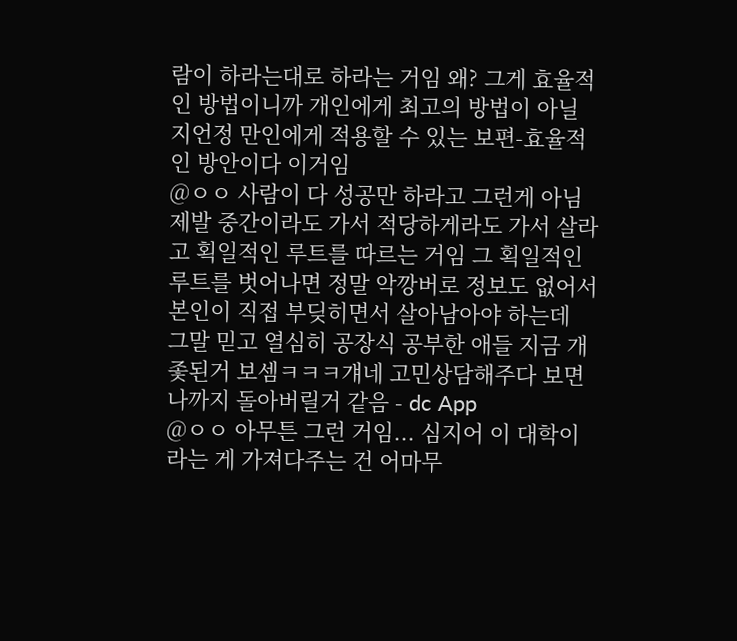람이 하라는대로 하라는 거임 왜? 그게 효율적인 방법이니까 개인에게 최고의 방법이 아닐 지언정 만인에게 적용할 수 있는 보편-효율적인 방안이다 이거임
@ㅇㅇ 사람이 다 성공만 하라고 그런게 아님 제발 중간이라도 가서 적당하게라도 가서 살라고 획일적인 루트를 따르는 거임 그 획일적인 루트를 벗어나면 정말 악깡버로 정보도 없어서 본인이 직접 부딪히면서 살아남아야 하는데
그말 믿고 열심히 공장식 공부한 애들 지금 개좇된거 보셈ㅋㅋㅋ걔네 고민상담해주다 보면 나까지 돌아버릴거 같음 - dc App
@ㅇㅇ 아무튼 그런 거임... 심지어 이 대학이라는 게 가져다주는 건 어마무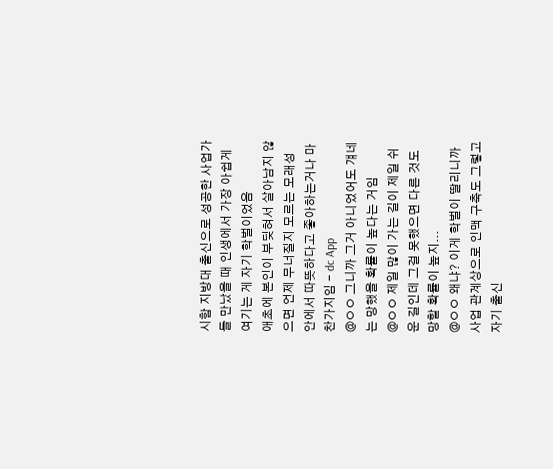시함 지방대 출신으로 성공한 사업가들 만났을 때 인생에서 가장 아쉽게 여기는 게 자기 학벌이었음
애초에 본인이 부딪혀서 살아남지 않으면 언제 무너질지 모르는 모래성 안에서 따뜻하다고 좋아하는거나 마찬가지임 - dc App
@ㅇㅇ 그니까 그거 아니었어도 걔네는 망했을 확률이 높다는 거임
@ㅇㅇ 제일 많이 가는 길이 제일 쉬운 길인데 그걸 못했으면 다른 것도 망할 확률이 높지...
@ㅇㅇ 왜냐? 이게 학벌이 딸리니까 사업 관계상으로 인맥 구축도 그렇고 자기 출신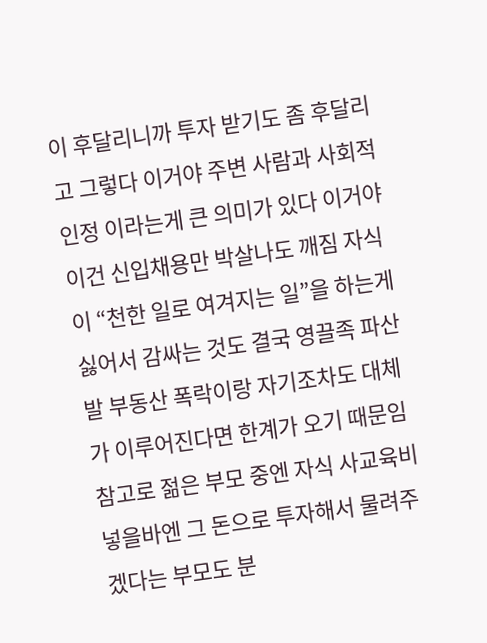이 후달리니까 투자 받기도 좀 후달리고 그렇다 이거야 주변 사람과 사회적 인정 이라는게 큰 의미가 있다 이거야
이건 신입채용만 박살나도 깨짐 자식이 “천한 일로 여겨지는 일”을 하는게 싫어서 감싸는 것도 결국 영끌족 파산발 부동산 폭락이랑 자기조차도 대체가 이루어진다면 한계가 오기 때문임
참고로 젊은 부모 중엔 자식 사교육비 넣을바엔 그 돈으로 투자해서 물려주겠다는 부모도 분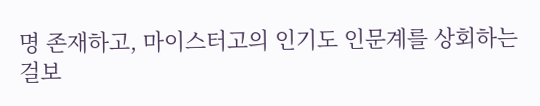명 존재하고, 마이스터고의 인기도 인문계를 상회하는걸보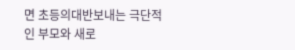면 초등의대반보내는 극단적인 부모와 새로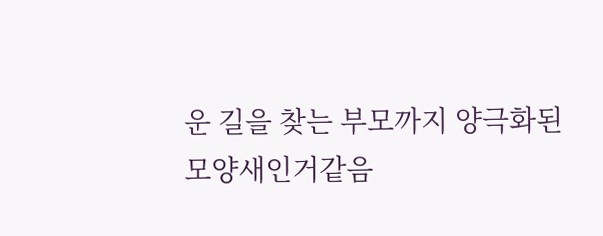운 길을 찾는 부모까지 양극화된 모양새인거같음